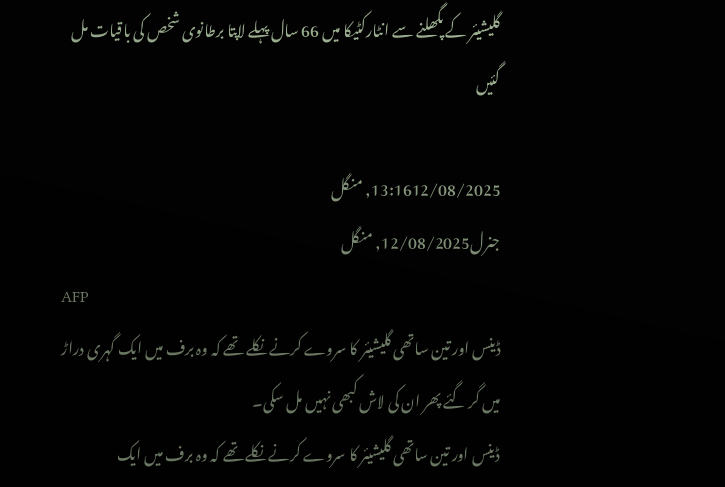گلیشیئر کے پگھلنے سے انٹارکٹیکا میں 66 سال پہلے لاپتا برطانوی شخص کی باقیات مل گئیں

13:1612/08/2025, منگل
جنرل12/08/2025, منگل
AFP
ڈینس اور تین ساتھی گلیشیئر کا سروے کرنے نکلے تھے کہ وہ برف میں ایک گہری دراڑ میں گر گئے پھر ان کی لاش کبھی نہیں مل سکی۔
ڈینس اور تین ساتھی گلیشیئر کا سروے کرنے نکلے تھے کہ وہ برف میں ایک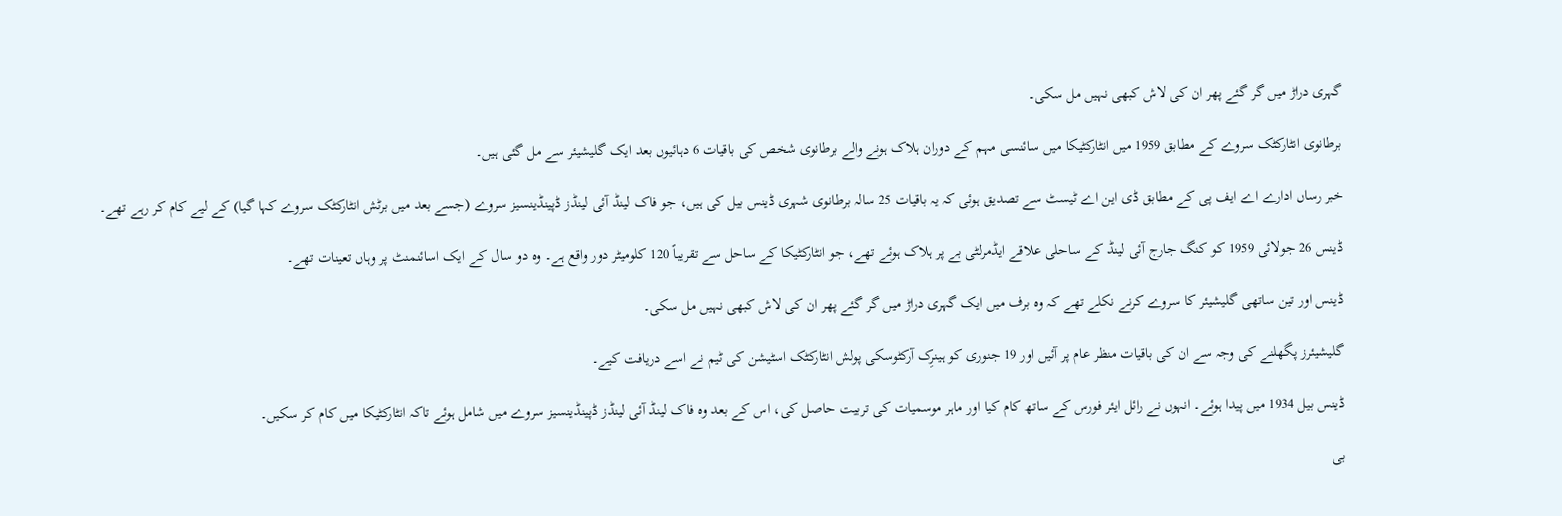گہری دراڑ میں گر گئے پھر ان کی لاش کبھی نہیں مل سکی۔

برطانوی انٹارکٹک سروے کے مطابق 1959 میں انٹارکٹیکا میں سائنسی مہم کے دوران ہلاک ہونے والے برطانوی شخص کی باقیات 6 دہائیوں بعد ایک گلیشیئر سے مل گئی ہیں۔

خبر رساں ادارے اے ایف پی کے مطابق ڈی این اے ٹیسٹ سے تصدیق ہوئی کہ یہ باقیات 25 سالہ برطانوی شہری ڈینس بیل کی ہیں، جو فاک لینڈ آئی لینڈز ڈپینڈینسیز سروے (جسے بعد میں برٹش انٹارکٹک سروے کہا گیا) کے لیے کام کر رہے تھے۔

ڈینس 26 جولائی 1959 کو کنگ جارج آئی لینڈ کے ساحلی علاقے ایڈمرلٹی بے پر ہلاک ہوئے تھے، جو انٹارکٹیکا کے ساحل سے تقریباً 120 کلومیٹر دور واقع ہے۔ وہ دو سال کے ایک اسائنمنٹ پر وہاں تعینات تھے۔

ڈینس اور تین ساتھی گلیشیئر کا سروے کرنے نکلے تھے کہ وہ برف میں ایک گہری دراڑ میں گر گئے پھر ان کی لاش کبھی نہیں مل سکی۔

گلیشیئرز پگھلنے کی وجہ سے ان کی باقیات منظر عام پر آئیں اور 19 جنوری کو ہینرِک آرکٹوسکی پولش انٹارکٹک اسٹیشن کی ٹیم نے اسے دریافت کیے۔

ڈینس بیل 1934 میں پیدا ہوئے۔ انہوں نے رائل ایئر فورس کے ساتھ کام کیا اور ماہر موسمیات کی تربیت حاصل کی، اس کے بعد وہ فاک لینڈ آئی لینڈز ڈپینڈینسیز سروے میں شامل ہوئے تاکہ انٹارکٹیکا میں کام کر سکیں۔

بی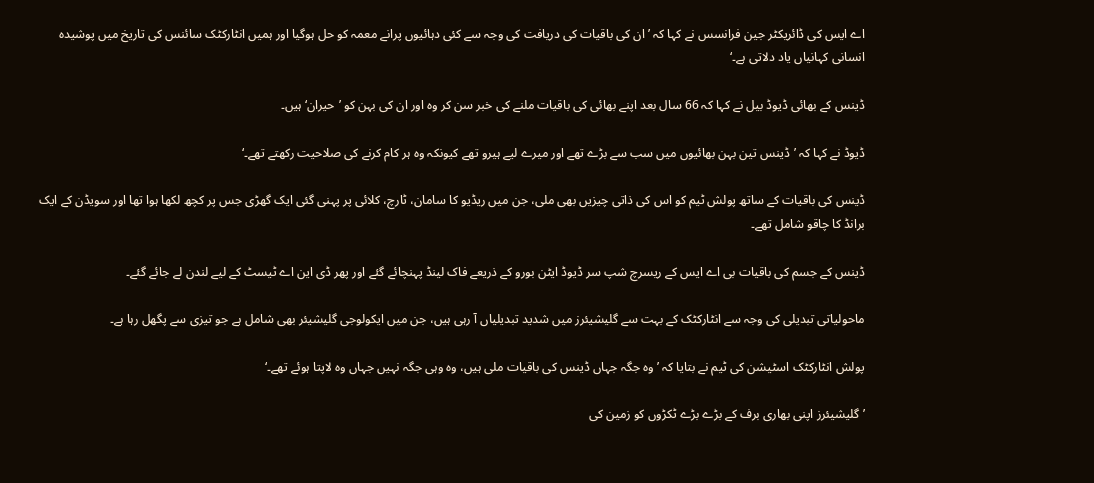اے ایس کی ڈائریکٹر جین فرانسس نے کہا کہ ’ان کی باقیات کی دریافت کی وجہ سے کئی دہائیوں پرانے معمہ کو حل ہوگیا اور ہمیں انٹارکٹک سائنس کی تاریخ میں پوشیدہ انسانی کہانیاں یاد دلاتی ہے۔‘

ڈینس کے بھائی ڈیوڈ بیل نے کہا کہ 66 سال بعد اپنے بھائی کی باقیات ملنے کی خبر سن کر وہ اور ان کی بہن کو ’حیران‘ ہیں۔

ڈیوڈ نے کہا کہ ’ڈینس تین بہن بھائیوں میں سب سے بڑے تھے اور میرے لیے ہیرو تھے کیونکہ وہ ہر کام کرنے کی صلاحیت رکھتے تھے۔‘

ڈینس کی باقیات کے ساتھ پولش ٹیم کو اس کی ذاتی چیزیں بھی ملی، جن میں ریڈیو کا سامان، ٹارچ، کلائی پر پہنی گئی ایک گھڑی جس پر کچھ لکھا ہوا تھا اور سویڈن کے ایک برانڈ کا چاقو شامل تھے۔

ڈینس کے جسم کی باقیات بی اے ایس کے ریسرچ شپ سر ڈیوڈ ایٹن بورو کے ذریعے فاک لینڈ پہنچائے گئے اور پھر ڈی این اے ٹیسٹ کے لیے لندن لے جائے گئے۔

ماحولیاتی تبدیلی کی وجہ سے انٹارکٹک کے بہت سے گلیشیئرز میں شدید تبدیلیاں آ رہی ہیں، جن میں ایکولوجی گلیشیئر بھی شامل ہے جو تیزی سے پگھل رہا ہے۔

پولش انٹارکٹک اسٹیشن کی ٹیم نے بتایا کہ ’وہ جگہ جہاں ڈینس کی باقیات ملی ہیں، وہ وہی جگہ نہیں جہاں وہ لاپتا ہوئے تھے۔‘

’گلیشیئرز اپنی بھاری برف کے بڑے بڑے ٹکڑوں کو زمین کی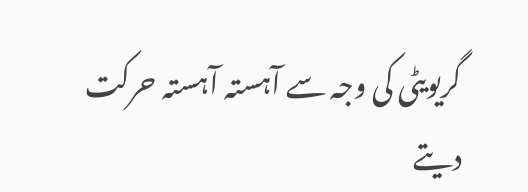گریویٹی کی وجہ سے آہستہ آہستہ حرکت دیتے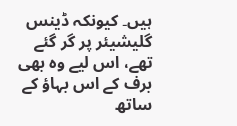ہیں۔ کیونکہ ڈینس گلیشیئر پر گر گئے تھے، اس لیے وہ بھی برف کے اس بہاؤ کے ساتھ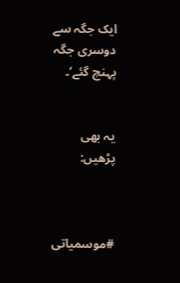ایک جگہ سے دوسری جگہ پہنچ گئے‘۔


یہ بھی پڑھیں:



#موسمیاتی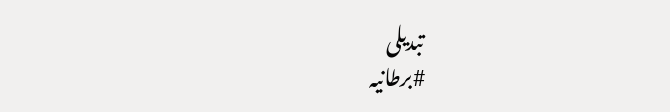تبدیلی
#برطانیہ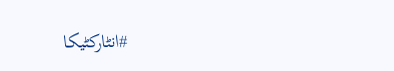#انٹارکٹیکا